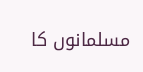مسلمانوں کا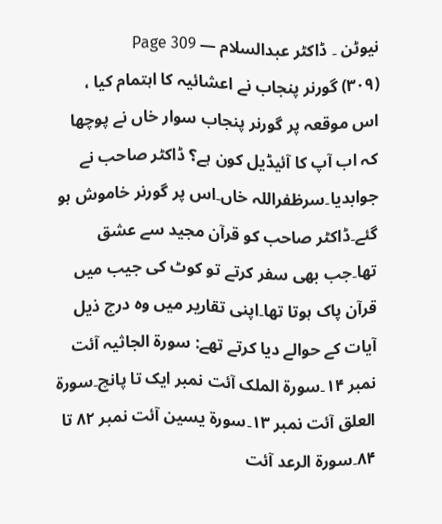نیوٹن ۔ ڈاکٹر عبدالسلام — Page 309
(۳۰۹) گورنر پنجاب نے اعشائیہ کا اہتمام کیا ، اس موقعہ پر گورنر پنجاب سوار خاں نے پوچھا کہ اب آپ کا آئیڈیل کون ہے؟ ڈاکٹر صاحب نے جوابدیا۔سرظفراللہ خاں۔اس پر گورنر خاموش ہو گئے۔ڈاکٹر صاحب کو قرآن مجید سے عشق تھا۔جب بھی سفر کرتے تو کوٹ کی جیب میں قرآن پاک ہوتا تھا۔اپنی تقاریر میں وہ درج ذیل آیات کے حوالے دیا کرتے تھے: سورۃ الجاثیہ آئت نمبر ۱۴۔سورۃ الملک آئت نمبر ایک تا پانچ۔سورۃ العلق آئت نمبر ۱۳۔سورۃ یسین آئت نمبر ۸۲ تا ۸۴۔سورة الرعد آئت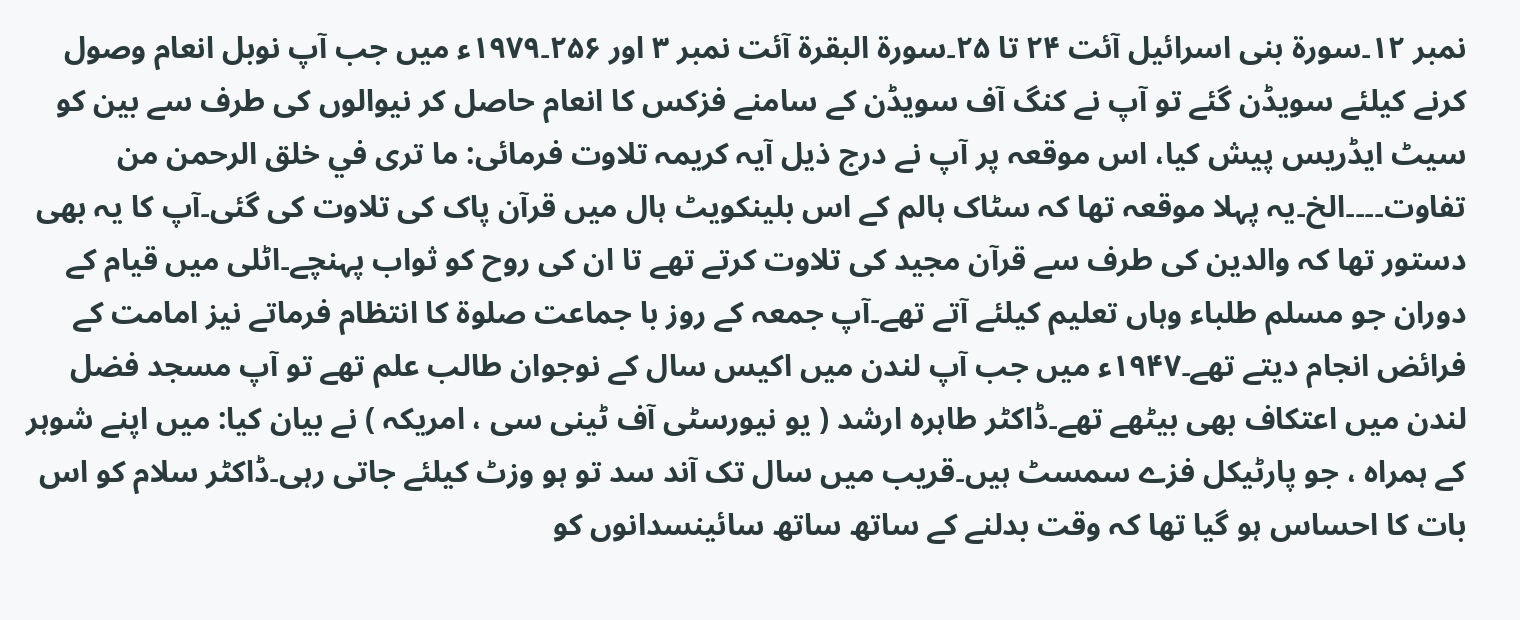نمبر ۱۲۔سورۃ بنی اسرائیل آئت ۲۴ تا ۲۵۔سورۃ البقرۃ آئت نمبر ۳ اور ۲۵۶۔۱۹۷۹ء میں جب آپ نوبل انعام وصول کرنے کیلئے سویڈن گئے تو آپ نے کنگ آف سویڈن کے سامنے فزکس کا انعام حاصل کر نیوالوں کی طرف سے بین کو سیٹ ایڈریس پیش کیا، اس موقعہ پر آپ نے درج ذیل آیہ کریمہ تلاوت فرمائی: ما ترى في خلق الرحمن من تفاوت۔۔۔۔الخ۔یہ پہلا موقعہ تھا کہ سٹاک ہالم کے اس بلینکویٹ ہال میں قرآن پاک کی تلاوت کی گئی۔آپ کا یہ بھی دستور تھا کہ والدین کی طرف سے قرآن مجید کی تلاوت کرتے تھے تا ان کی روح کو ثواب پہنچے۔اٹلی میں قیام کے دوران جو مسلم طلباء وہاں تعلیم کیلئے آتے تھے۔آپ جمعہ کے روز با جماعت صلوۃ کا انتظام فرماتے نیز امامت کے فرائض انجام دیتے تھے۔۱۹۴۷ء میں جب آپ لندن میں اکیس سال کے نوجوان طالب علم تھے تو آپ مسجد فضل لندن میں اعتکاف بھی بیٹھے تھے۔ڈاکٹر طاہرہ ارشد ( یو نیورسٹی آف ٹینی سی ، امریکہ ) نے بیان کیا: میں اپنے شوہر کے ہمراہ ، جو پارٹیکل فزے سمسٹ ہیں۔قریب میں سال تک آند سد تو ہو وزٹ کیلئے جاتی رہی۔ڈاکٹر سلام کو اس بات کا احساس ہو گیا تھا کہ وقت بدلنے کے ساتھ ساتھ سائینسدانوں کو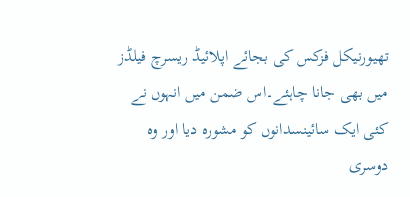تھیورنیکل فزکس کی بجائے اپلائیڈ ریسرچ فیلڈز میں بھی جانا چاہئے۔اس ضمن میں انہوں نے کئی ایک سائینسدانوں کو مشورہ دیا اور وہ دوسری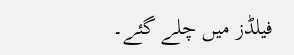فیلڈز میں چلے گئے۔